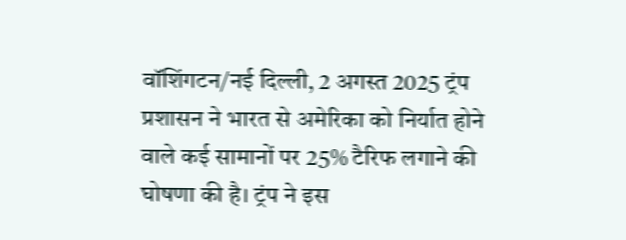वॉशिंगटन/नई दिल्ली, 2 अगस्त 2025 ट्रंप प्रशासन ने भारत से अमेरिका को निर्यात होने वाले कई सामानों पर 25% टैरिफ लगाने की घोषणा की है। ट्रंप ने इस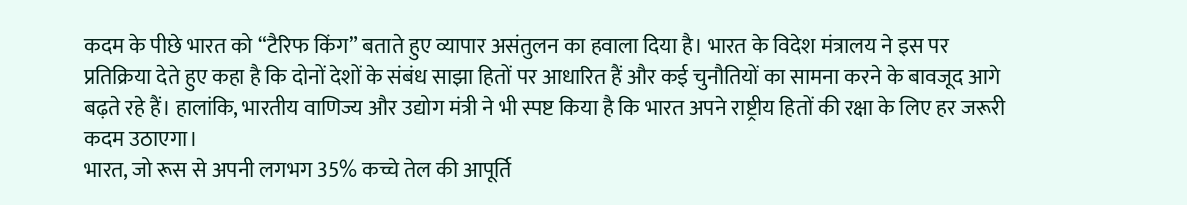कदम के पीछे भारत को “टैरिफ किंग” बताते हुए व्यापार असंतुलन का हवाला दिया है। भारत के विदेश मंत्रालय ने इस पर प्रतिक्रिया देते हुए कहा है कि दोनों देशों के संबंध साझा हितों पर आधारित हैं और कई चुनौतियों का सामना करने के बावजूद आगे बढ़ते रहे हैं। हालांकि, भारतीय वाणिज्य और उद्योग मंत्री ने भी स्पष्ट किया है कि भारत अपने राष्ट्रीय हितों की रक्षा के लिए हर जरूरी कदम उठाएगा।
भारत, जो रूस से अपनी लगभग 35% कच्चे तेल की आपूर्ति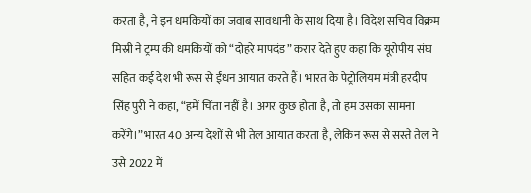करता है, ने इन धमकियों का जवाब सावधानी के साथ दिया है। विदेश सचिव विक्रम मिस्री ने ट्रम्प की धमकियों को “दोहरे मापदंड” करार देते हुए कहा कि यूरोपीय संघ सहित कई देश भी रूस से ईंधन आयात करते हैं। भारत के पेट्रोलियम मंत्री हरदीप सिंह पुरी ने कहा, “हमें चिंता नहीं है। अगर कुछ होता है, तो हम उसका सामना करेंगे।” भारत 40 अन्य देशों से भी तेल आयात करता है, लेकिन रूस से सस्ते तेल ने उसे 2022 में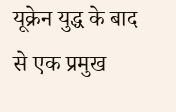यूक्रेन युद्ध के बाद से एक प्रमुख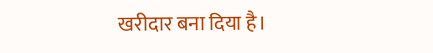खरीदार बना दिया है।